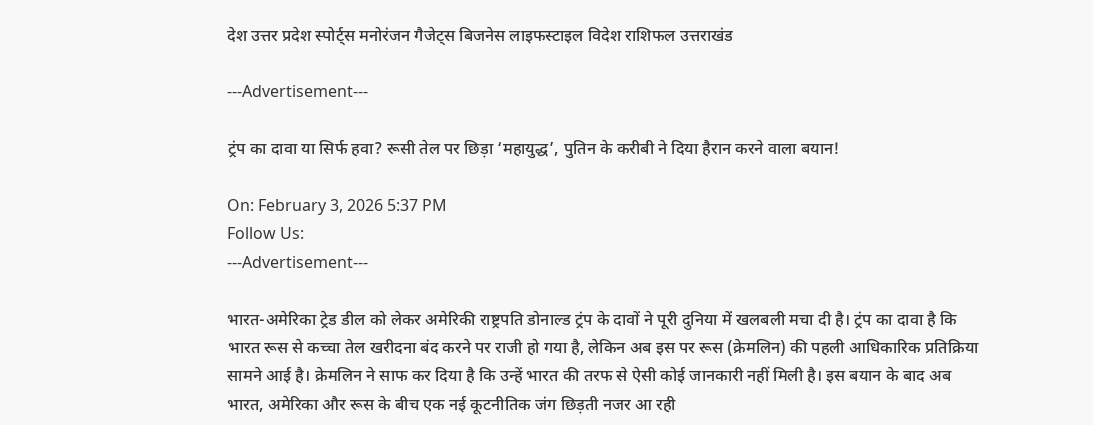देश उत्तर प्रदेश स्पोर्ट्स मनोरंजन गैजेट्स बिजनेस लाइफस्टाइल विदेश राशिफल उत्तराखंड

---Advertisement---

ट्रंप का दावा या सिर्फ हवा? रूसी तेल पर छिड़ा ‘महायुद्ध’, पुतिन के करीबी ने दिया हैरान करने वाला बयान!

On: February 3, 2026 5:37 PM
Follow Us:
---Advertisement---

भारत-अमेरिका ट्रेड डील को लेकर अमेरिकी राष्ट्रपति डोनाल्ड ट्रंप के दावों ने पूरी दुनिया में खलबली मचा दी है। ट्रंप का दावा है कि भारत रूस से कच्चा तेल खरीदना बंद करने पर राजी हो गया है, लेकिन अब इस पर रूस (क्रेमलिन) की पहली आधिकारिक प्रतिक्रिया सामने आई है। क्रेमलिन ने साफ कर दिया है कि उन्हें भारत की तरफ से ऐसी कोई जानकारी नहीं मिली है। इस बयान के बाद अब भारत, अमेरिका और रूस के बीच एक नई कूटनीतिक जंग छिड़ती नजर आ रही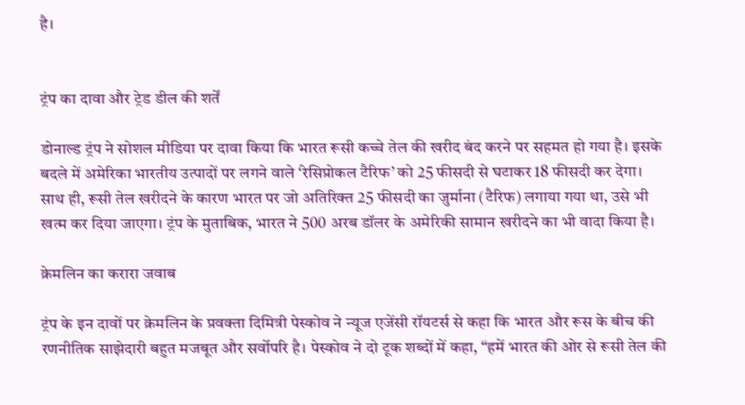है।


ट्रंप का दावा और ट्रेड डील की शर्तें

डोनाल्ड ट्रंप ने सोशल मीडिया पर दावा किया कि भारत रूसी कच्चे तेल की खरीद बंद करने पर सहमत हो गया है। इसके बदले में अमेरिका भारतीय उत्पादों पर लगने वाले ‘रेसिप्रोकल टैरिफ’ को 25 फीसदी से घटाकर 18 फीसदी कर देगा। साथ ही, रूसी तेल खरीदने के कारण भारत पर जो अतिरिक्त 25 फीसदी का जुर्माना (टैरिफ) लगाया गया था, उसे भी खत्म कर दिया जाएगा। ट्रंप के मुताबिक, भारत ने 500 अरब डॉलर के अमेरिकी सामान खरीदने का भी वादा किया है।

क्रेमलिन का करारा जवाब

ट्रंप के इन दावों पर क्रेमलिन के प्रवक्ता दिमित्री पेस्कोव ने न्यूज एजेंसी रॉयटर्स से कहा कि भारत और रूस के बीच की रणनीतिक साझेदारी बहुत मजबूत और सर्वोपरि है। पेस्कोव ने दो टूक शब्दों में कहा, “हमें भारत की ओर से रूसी तेल की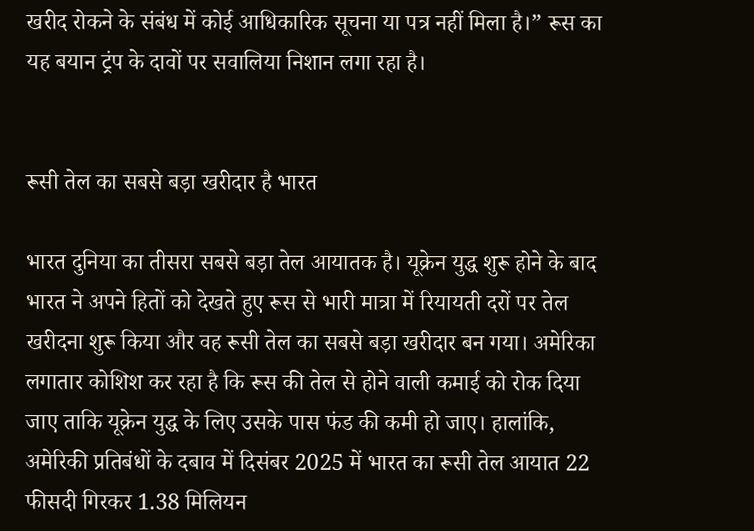खरीद रोकने के संबंध में कोई आधिकारिक सूचना या पत्र नहीं मिला है।” रूस का यह बयान ट्रंप के दावों पर सवालिया निशान लगा रहा है।


रूसी तेल का सबसे बड़ा खरीदार है भारत

भारत दुनिया का तीसरा सबसे बड़ा तेल आयातक है। यूक्रेन युद्ध शुरू होने के बाद भारत ने अपने हितों को देखते हुए रूस से भारी मात्रा में रियायती दरों पर तेल खरीदना शुरू किया और वह रूसी तेल का सबसे बड़ा खरीदार बन गया। अमेरिका लगातार कोशिश कर रहा है कि रूस की तेल से होने वाली कमाई को रोक दिया जाए ताकि यूक्रेन युद्ध के लिए उसके पास फंड की कमी हो जाए। हालांकि, अमेरिकी प्रतिबंधों के दबाव में दिसंबर 2025 में भारत का रूसी तेल आयात 22 फीसदी गिरकर 1.38 मिलियन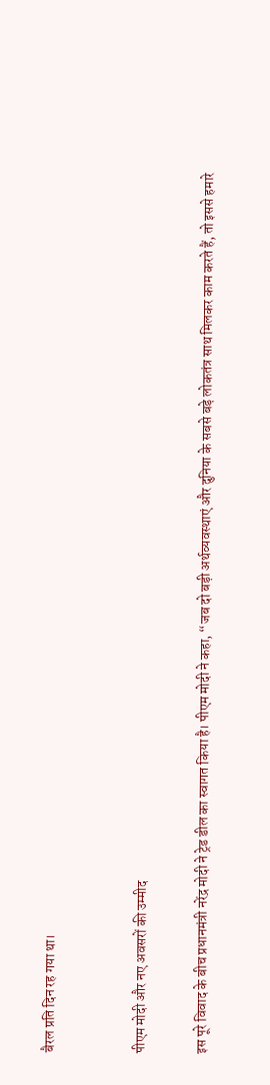बैरल प्रति दिन रह गया था।


पीएम मोदी और नए अवसरों की उम्मीद

इस पूरे विवाद के बीच प्रधानमंत्री नरेंद्र मोदी ने ट्रेड डील का स्वागत किया है। पीएम मोदी ने कहा, “जब दो बड़ी अर्थव्यवस्थाएं और दुनिया के सबसे बड़े लोकतंत्र साथ मिलकर काम करते हैं, तो इससे हमारे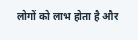लोगों को लाभ होता है और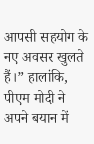आपसी सहयोग के नए अवसर खुलते हैं।” हालांकि, पीएम मोदी ने अपने बयान में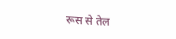रूस से तेल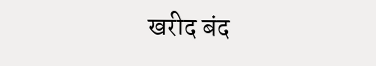खरीद बंद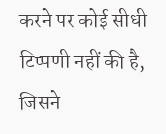करने पर कोई सीधी टिप्पणी नहीं की है, जिसने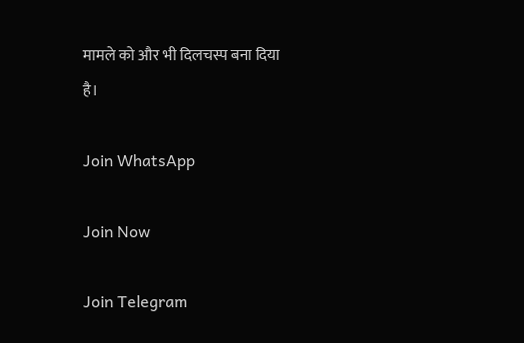मामले को और भी दिलचस्प बना दिया है।

Join WhatsApp

Join Now

Join Telegram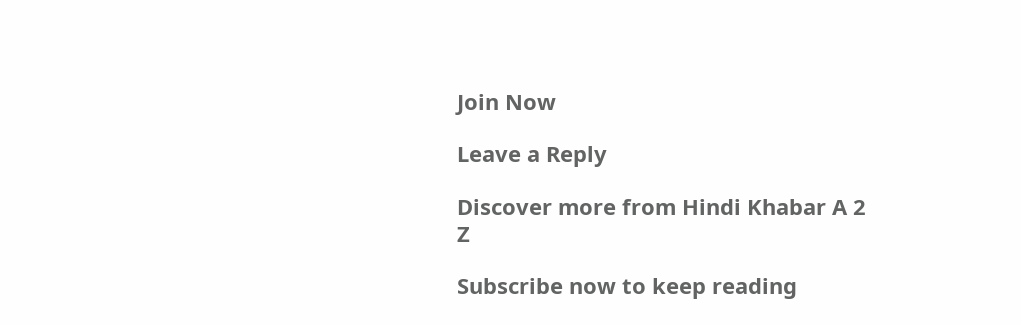Join Now

Leave a Reply

Discover more from Hindi Khabar A 2 Z

Subscribe now to keep reading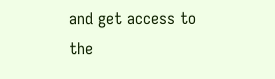and get access to the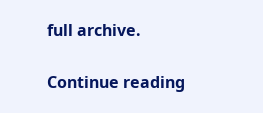full archive.

Continue reading